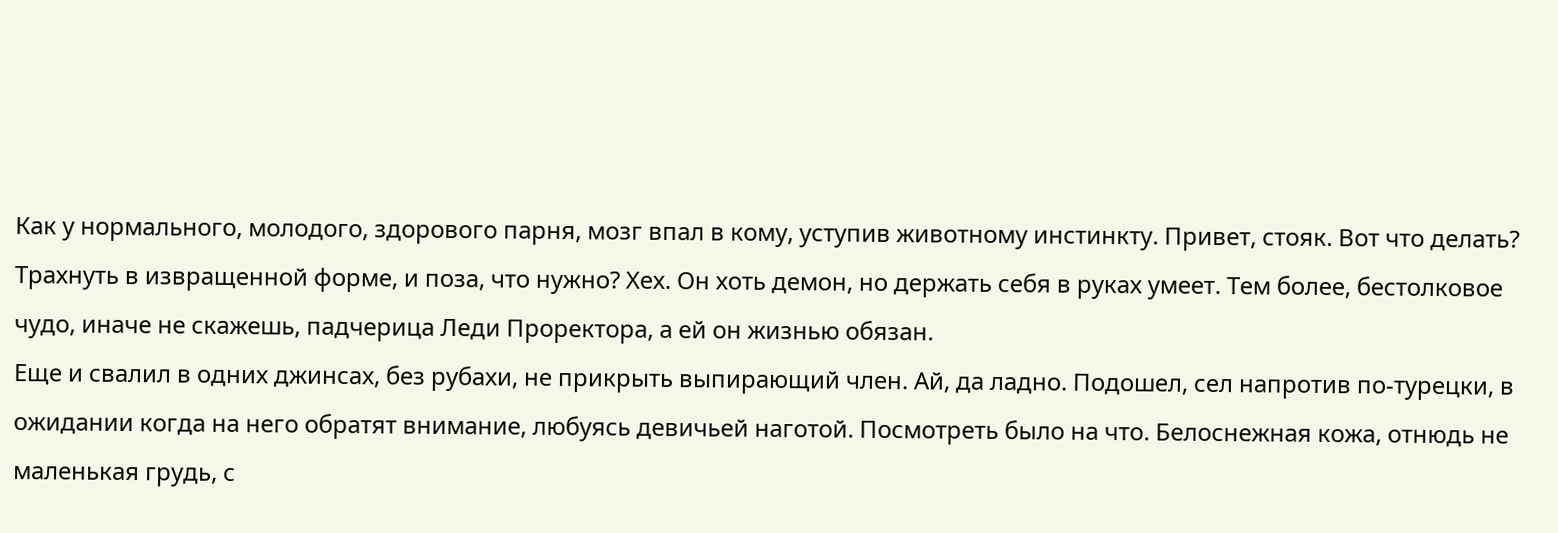Как у нормального, молодого, здорового парня, мозг впал в кому, уступив животному инстинкту. Привет, стояк. Вот что делать? Трахнуть в извращенной форме, и поза, что нужно? Хех. Он хоть демон, но держать себя в руках умеет. Тем более, бестолковое чудо, иначе не скажешь, падчерица Леди Проректора, а ей он жизнью обязан.
Еще и свалил в одних джинсах, без рубахи, не прикрыть выпирающий член. Ай, да ладно. Подошел, сел напротив по-турецки, в ожидании когда на него обратят внимание, любуясь девичьей наготой. Посмотреть было на что. Белоснежная кожа, отнюдь не маленькая грудь, с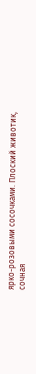ярко-розовыми сосочками. Плоский животик, сочная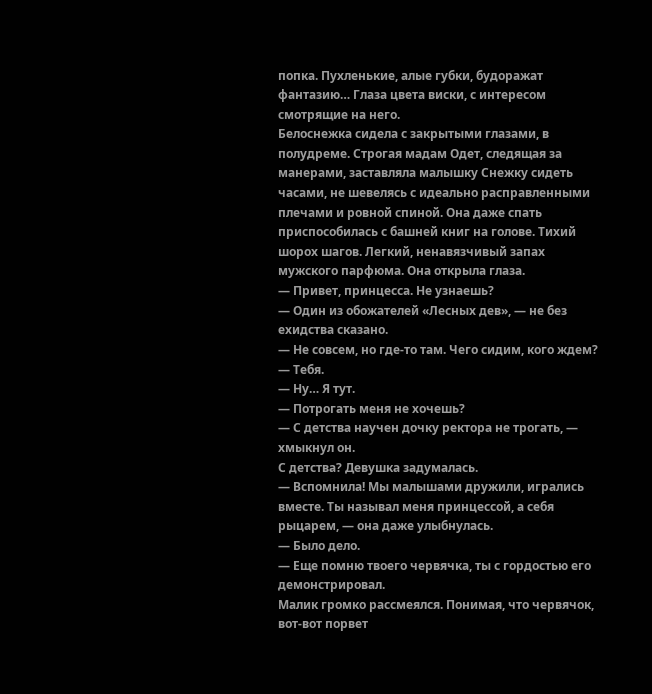попка. Пухленькие, алые губки, будоражат фантазию… Глаза цвета виски, с интересом смотрящие на него.
Белоснежка сидела с закрытыми глазами, в полудреме. Строгая мадам Одет, следящая за манерами, заставляла малышку Снежку сидеть часами, не шевелясь с идеально расправленными плечами и ровной спиной. Она даже спать приспособилась с башней книг на голове. Тихий шорох шагов. Легкий, ненавязчивый запах мужского парфюма. Она открыла глаза.
— Привет, принцесса. Не узнаешь?
— Один из обожателей «Лесных дев», — не без ехидства сказано.
— Не совсем, но где-то там. Чего сидим, кого ждем?
— Тебя.
— Ну… Я тут.
— Потрогать меня не хочешь?
— С детства научен дочку ректора не трогать, — хмыкнул он.
С детства? Девушка задумалась.
— Вспомнила! Мы малышами дружили, игрались вместе. Ты называл меня принцессой, а себя рыцарем, — она даже улыбнулась.
— Было дело.
— Еще помню твоего червячка, ты с гордостью его демонстрировал.
Малик громко рассмеялся. Понимая, что червячок, вот-вот порвет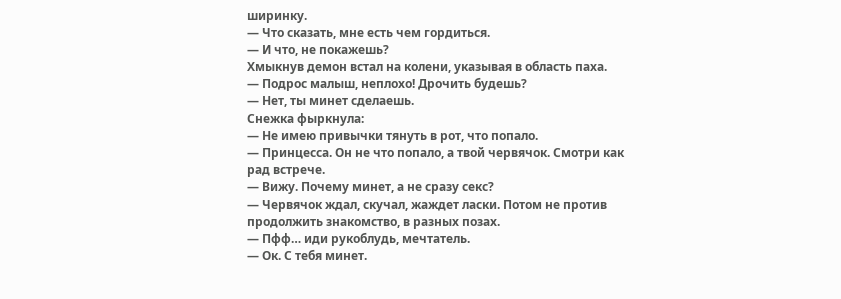ширинку.
— Что сказать, мне есть чем гордиться.
— И что, не покажешь?
Хмыкнув демон встал на колени, указывая в область паха.
— Подрос малыш, неплохо! Дрочить будешь?
— Нет, ты минет сделаешь.
Снежка фыркнула:
— Не имею привычки тянуть в рот, что попало.
— Принцесса. Он не что попало, а твой червячок. Смотри как рад встрече.
— Вижу. Почему минет, а не сразу секс?
— Червячок ждал, скучал, жаждет ласки. Потом не против продолжить знакомство, в разных позах.
— Пфф… иди рукоблудь, мечтатель.
— Ок. С тебя минет.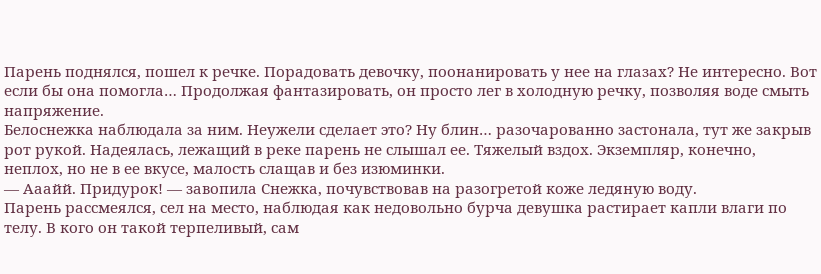Парень поднялся, пошел к речке. Порадовать девочку, поонанировать у нее на глазах? Не интересно. Вот если бы она помогла… Продолжая фантазировать, он просто лег в холодную речку, позволяя воде смыть напряжение.
Белоснежка наблюдала за ним. Неужели сделает это? Ну блин… разочарованно застонала, тут же закрыв рот рукой. Надеялась, лежащий в реке парень не слышал ее. Тяжелый вздох. Экземпляр, конечно, неплох, но не в ее вкусе, малость слащав и без изюминки.
— Ааайй. Придурок! — завопила Снежка, почувствовав на разогретой коже ледяную воду.
Парень рассмеялся, сел на место, наблюдая как недовольно бурча девушка растирает капли влаги по телу. В кого он такой терпеливый, сам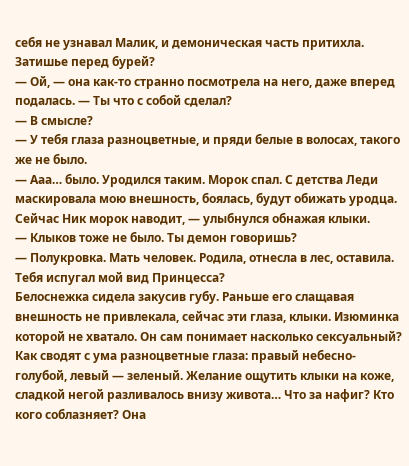себя не узнавал Малик, и демоническая часть притихла. Затишье перед бурей?
— Ой, — она как-то странно посмотрела на него, даже вперед подалась. — Ты что с собой сделал?
— В смысле?
— У тебя глаза разноцветные, и пряди белые в волосах, такого же не было.
— Ааа… было. Уродился таким. Морок спал. С детства Леди маскировала мою внешность, боялась, будут обижать уродца. Сейчас Ник морок наводит, — улыбнулся обнажая клыки.
— Клыков тоже не было. Ты демон говоришь?
— Полукровка. Мать человек. Родила, отнесла в лес, оставила. Тебя испугал мой вид Принцесса?
Белоснежка сидела закусив губу. Раньше его слащавая внешность не привлекала, сейчас эти глаза, клыки. Изюминка которой не хватало. Он сам понимает насколько сексуальный? Как сводят с ума разноцветные глаза: правый небесно-голубой, левый — зеленый. Желание ощутить клыки на коже, сладкой негой разливалось внизу живота… Что за нафиг? Кто кого соблазняет? Она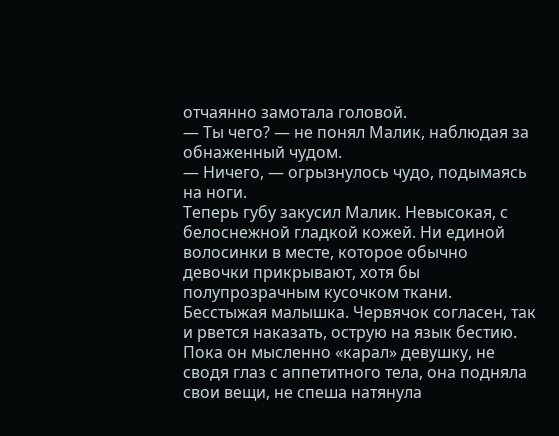отчаянно замотала головой.
— Ты чего? — не понял Малик, наблюдая за обнаженный чудом.
— Ничего, — огрызнулось чудо, подымаясь на ноги.
Теперь губу закусил Малик. Невысокая, с белоснежной гладкой кожей. Ни единой волосинки в месте, которое обычно девочки прикрывают, хотя бы полупрозрачным кусочком ткани. Бесстыжая малышка. Червячок согласен, так и рвется наказать, острую на язык бестию. Пока он мысленно «карал» девушку, не сводя глаз с аппетитного тела, она подняла свои вещи, не спеша натянула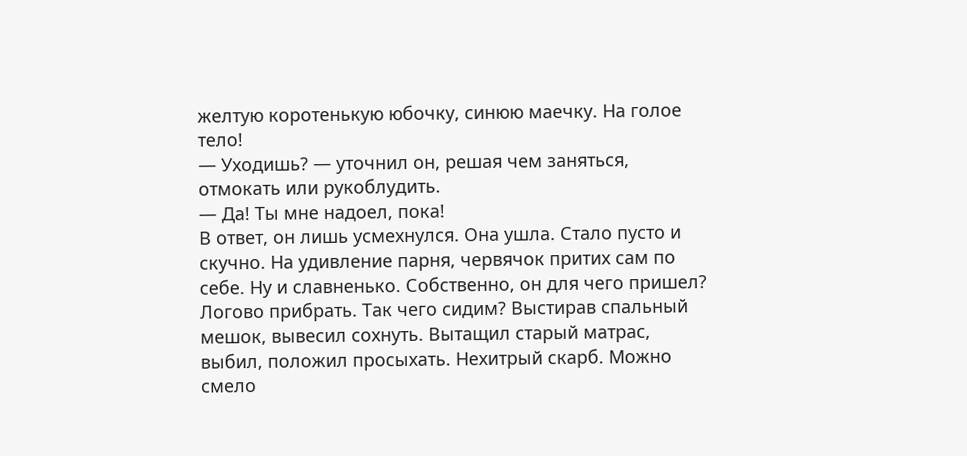желтую коротенькую юбочку, синюю маечку. На голое тело!
— Уходишь? — уточнил он, решая чем заняться, отмокать или рукоблудить.
— Да! Ты мне надоел, пока!
В ответ, он лишь усмехнулся. Она ушла. Стало пусто и скучно. На удивление парня, червячок притих сам по себе. Ну и славненько. Собственно, он для чего пришел? Логово прибрать. Так чего сидим? Выстирав спальный мешок, вывесил сохнуть. Вытащил старый матрас, выбил, положил просыхать. Нехитрый скарб. Можно смело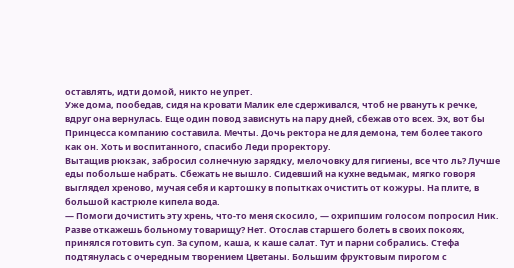оставлять, идти домой, никто не упрет.
Уже дома, пообедав, сидя на кровати Малик еле сдерживался, чтоб не рвануть к речке, вдруг она вернулась. Еще один повод зависнуть на пару дней, сбежав ото всех. Эх, вот бы Принцесса компанию составила. Мечты. Дочь ректора не для демона, тем более такого как он. Хоть и воспитанного, спасибо Леди проректору.
Вытащив рюкзак, забросил солнечную зарядку, мелочовку для гигиены, все что ль? Лучше еды побольше набрать. Сбежать не вышло. Сидевший на кухне ведьмак, мягко говоря выглядел хреново, мучая себя и картошку в попытках очистить от кожуры. На плите, в большой кастрюле кипела вода.
— Помоги дочистить эту хрень, что-то меня скосило, — охрипшим голосом попросил Ник.
Разве откажешь больному товарищу? Нет. Отослав старшего болеть в своих покоях, принялся готовить суп. За супом, каша, к каше салат. Тут и парни собрались. Стефа подтянулась с очередным творением Цветаны. Большим фруктовым пирогом с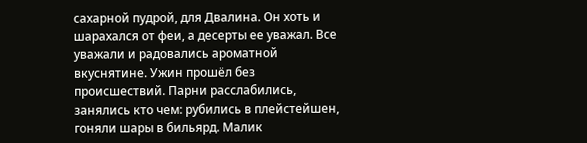сахарной пудрой, для Двалина. Он хоть и шарахался от феи, а десерты ее уважал. Все уважали и радовались ароматной вкуснятине. Ужин прошёл без происшествий. Парни расслабились, занялись кто чем: рубились в плейстейшен, гоняли шары в бильярд. Малик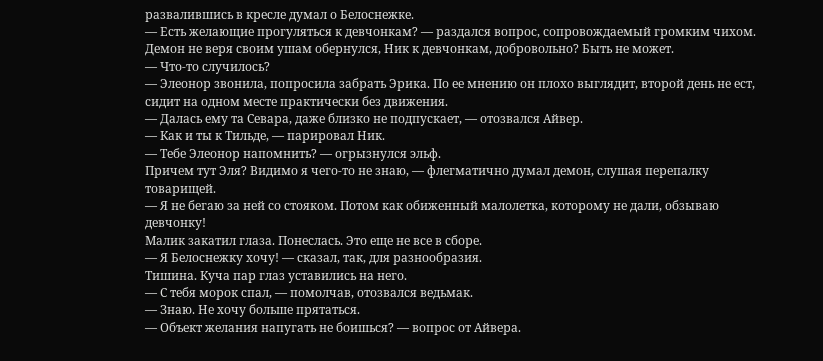развалившись в кресле думал о Белоснежке.
— Есть желающие прогуляться к девчонкам? — раздался вопрос, сопровождаемый громким чихом.
Демон не веря своим ушам обернулся, Ник к девчонкам, добровольно? Быть не может.
— Что-то случилось?
— Элеонор звонила, попросила забрать Эрика. По ее мнению он плохо выглядит, второй день не ест, сидит на одном месте практически без движения.
— Далась ему та Севара, даже близко не подпускает, — отозвался Айвер.
— Как и ты к Тильде, — парировал Ник.
— Тебе Элеонор напомнить? — огрызнулся эльф.
Причем тут Эля? Видимо я чего-то не знаю, — флегматично думал демон, слушая перепалку товарищей.
— Я не бегаю за ней со стояком. Потом как обиженный малолетка, которому не дали, обзываю девчонку!
Малик закатил глаза. Понеслась. Это еще не все в сборе.
— Я Белоснежку хочу! — сказал, так, для разнообразия.
Тишина. Куча пар глаз уставились на него.
— С тебя морок спал, — помолчав, отозвался ведьмак.
— Знаю. Не хочу больше прятаться.
— Объект желания напугать не боишься? — вопрос от Айвера.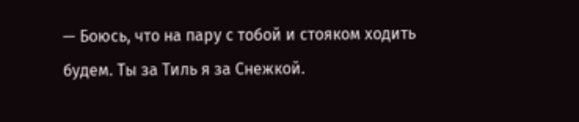— Боюсь, что на пару с тобой и стояком ходить будем. Ты за Тиль я за Снежкой.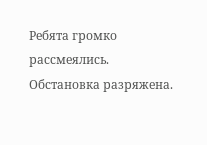Ребята громко рассмеялись. Обстановка разряжена.